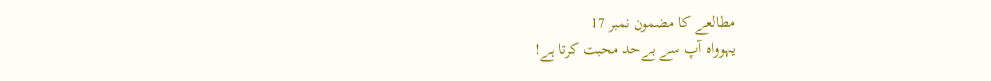مطالعے کا مضمون نمبر 17
یہوواہ آپ سے بےحد محبت کرتا ہے!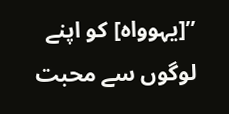”[یہوواہ] کو اپنے لوگوں سے محبت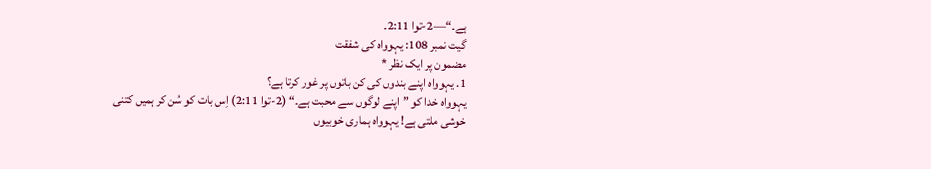ہے۔“—2-توا 2:11۔
گیت نمبر 108: یہوواہ کی شفقت
مضمون پر ایک نظر *
1. یہوواہ اپنے بندوں کی کن باتوں پر غور کرتا ہے؟
یہوواہ خدا کو ”اپنے لوگوں سے محبت ہے۔“ (2-توا 2:11) اِس بات کو سُن کر ہمیں کتنی خوشی ملتی ہے! یہوواہ ہماری خوبیوں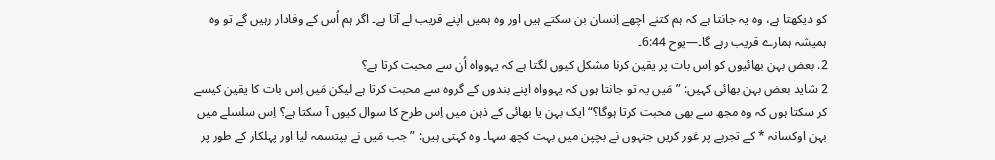کو دیکھتا ہے، وہ یہ جانتا ہے کہ ہم کتنے اچھے اِنسان بن سکتے ہیں اور وہ ہمیں اپنے قریب لے آتا ہے۔ اگر ہم اُس کے وفادار رہیں گے تو وہ ہمیشہ ہمارے قریب رہے گا۔—یوح 6:44۔
2. بعض بہن بھائیوں کو اِس بات پر یقین کرنا مشکل کیوں لگتا ہے کہ یہوواہ اُن سے محبت کرتا ہے؟
2 شاید بعض بہن بھائی کہیں: ”مَیں یہ تو جانتا ہوں کہ یہوواہ اپنے بندوں کے گروہ سے محبت کرتا ہے لیکن مَیں اِس بات کا یقین کیسے کر سکتا ہوں کہ وہ مجھ سے بھی محبت کرتا ہوگا؟“ ایک بہن یا بھائی کے ذہن میں اِس طرح کا سوال کیوں آ سکتا ہے؟ اِس سلسلے میں بہن اوکسانہ * کے تجربے پر غور کریں جنہوں نے بچپن میں بہت کچھ سہا۔ وہ کہتی ہیں: ”جب مَیں نے بپتسمہ لیا اور پہلکار کے طور پر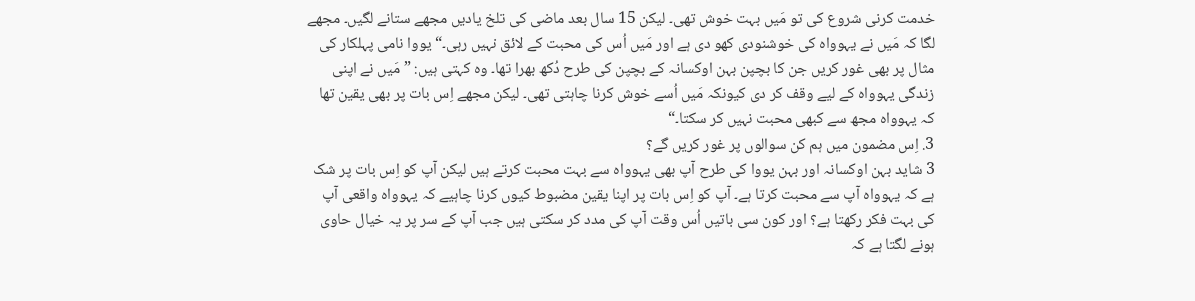خدمت کرنی شروع کی تو مَیں بہت خوش تھی۔ لیکن 15 سال بعد ماضی کی تلخ یادیں مجھے ستانے لگیں۔ مجھے لگا کہ مَیں نے یہوواہ کی خوشنودی کھو دی ہے اور مَیں اُس کی محبت کے لائق نہیں رہی۔“ یووا نامی پہلکار کی مثال پر بھی غور کریں جن کا بچپن بہن اوکسانہ کے بچپن کی طرح دُکھ بھرا تھا۔ وہ کہتی ہیں: ”مَیں نے اپنی زندگی یہوواہ کے لیے وقف کر دی کیونکہ مَیں اُسے خوش کرنا چاہتی تھی۔ لیکن مجھے اِس بات پر بھی یقین تھا کہ یہوواہ مجھ سے کبھی محبت نہیں کر سکتا۔“
3. اِس مضمون میں ہم کن سوالوں پر غور کریں گے؟
3 شاید بہن اوکسانہ اور بہن یووا کی طرح آپ بھی یہوواہ سے بہت محبت کرتے ہیں لیکن آپ کو اِس بات پر شک ہے کہ یہوواہ آپ سے محبت کرتا ہے۔ آپ کو اِس بات پر اپنا یقین مضبوط کیوں کرنا چاہیے کہ یہوواہ واقعی آپ کی بہت فکر رکھتا ہے؟ اور کون سی باتیں اُس وقت آپ کی مدد کر سکتی ہیں جب آپ کے سر پر یہ خیال حاوی ہونے لگتا ہے کہ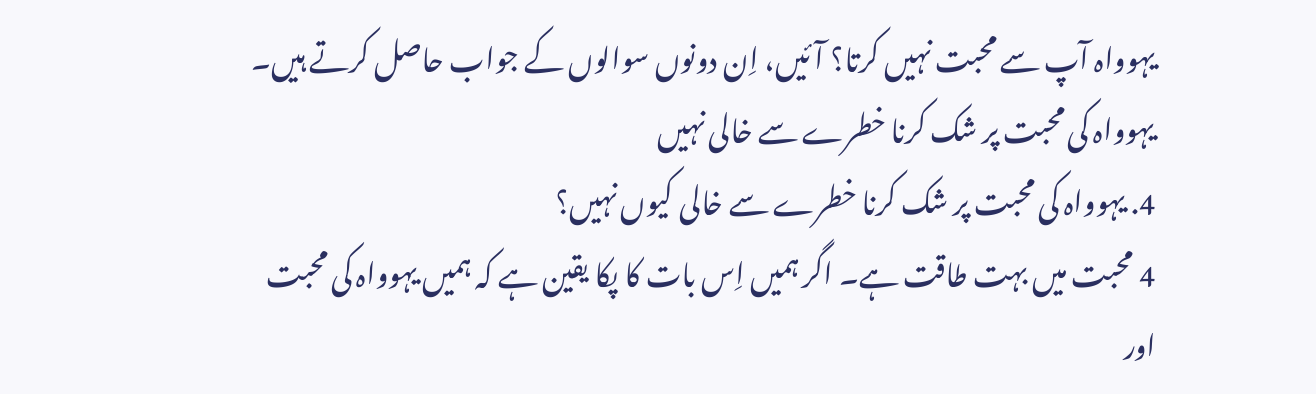یہوواہ آپ سے محبت نہیں کرتا؟ آئیں، اِن دونوں سوالوں کے جواب حاصل کرتے ہیں۔
یہوواہ کی محبت پر شک کرنا خطرے سے خالی نہیں
4. یہوواہ کی محبت پر شک کرنا خطرے سے خالی کیوں نہیں؟
4 محبت میں بہت طاقت ہے۔ اگر ہمیں اِس بات کا پکا یقین ہے کہ ہمیں یہوواہ کی محبت اور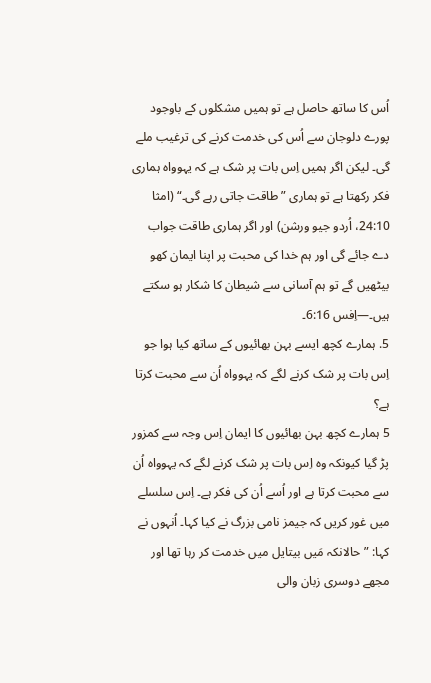اُس کا ساتھ حاصل ہے تو ہمیں مشکلوں کے باوجود پورے دلوجان سے اُس کی خدمت کرنے کی ترغیب ملے گی۔ لیکن اگر ہمیں اِس بات پر شک ہے کہ یہوواہ ہماری فکر رکھتا ہے تو ہماری ”طاقت جاتی رہے گی۔“ (امثا 24:10، اُردو جیو ورشن) اور اگر ہماری طاقت جواب دے جائے گی اور ہم خدا کی محبت پر اپنا ایمان کھو بیٹھیں گے تو ہم آسانی سے شیطان کا شکار ہو سکتے ہیں۔—اِفس 6:16۔
5. ہمارے کچھ ایسے بہن بھائیوں کے ساتھ کیا ہوا جو اِس بات پر شک کرنے لگے کہ یہوواہ اُن سے محبت کرتا ہے؟
5 ہمارے کچھ بہن بھائیوں کا ایمان اِس وجہ سے کمزور پڑ گیا کیونکہ وہ اِس بات پر شک کرنے لگے کہ یہوواہ اُن سے محبت کرتا ہے اور اُسے اُن کی فکر ہے۔ اِس سلسلے میں غور کریں کہ جیمز نامی بزرگ نے کیا کہا۔ اُنہوں نے کہا: ”حالانکہ مَیں بیتایل میں خدمت کر رہا تھا اور مجھے دوسری زبان والی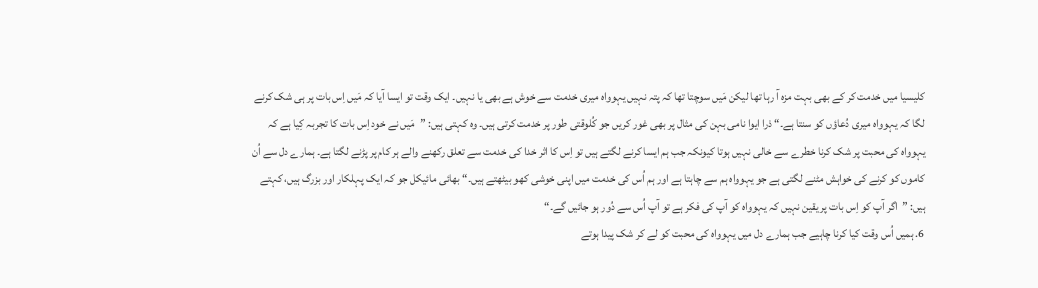کلیسیا میں خدمت کر کے بھی بہت مزہ آ رہا تھا لیکن مَیں سوچتا تھا کہ پتہ نہیں یہوواہ میری خدمت سے خوش ہے بھی یا نہیں۔ ایک وقت تو ایسا آیا کہ مَیں اِس بات پر ہی شک کرنے لگا کہ یہوواہ میری دُعاؤں کو سنتا ہے۔“ ذرا ایوا نامی بہن کی مثال پر بھی غور کریں جو کُلوقتی طور پر خدمت کرتی ہیں۔ وہ کہتی ہیں: ”مَیں نے خود اِس بات کا تجربہ کِیا ہے کہ یہوواہ کی محبت پر شک کرنا خطرے سے خالی نہیں ہوتا کیونکہ جب ہم ایسا کرنے لگتے ہیں تو اِس کا اثر خدا کی خدمت سے تعلق رکھنے والے ہر کام پر پڑنے لگتا ہے۔ ہمارے دل سے اُن کاموں کو کرنے کی خواہش مٹنے لگتی ہے جو یہوواہ ہم سے چاہتا ہے اور ہم اُس کی خدمت میں اپنی خوشی کھو بیٹھتے ہیں۔“ بھائی مائیکل جو کہ ایک پہلکار اور بزرگ ہیں، کہتے ہیں: ”اگر آپ کو اِس بات پر یقین نہیں کہ یہوواہ کو آپ کی فکر ہے تو آپ اُس سے دُور ہو جائیں گے۔“
6. ہمیں اُس وقت کیا کرنا چاہیے جب ہمارے دل میں یہوواہ کی محبت کو لے کر شک پیدا ہوتے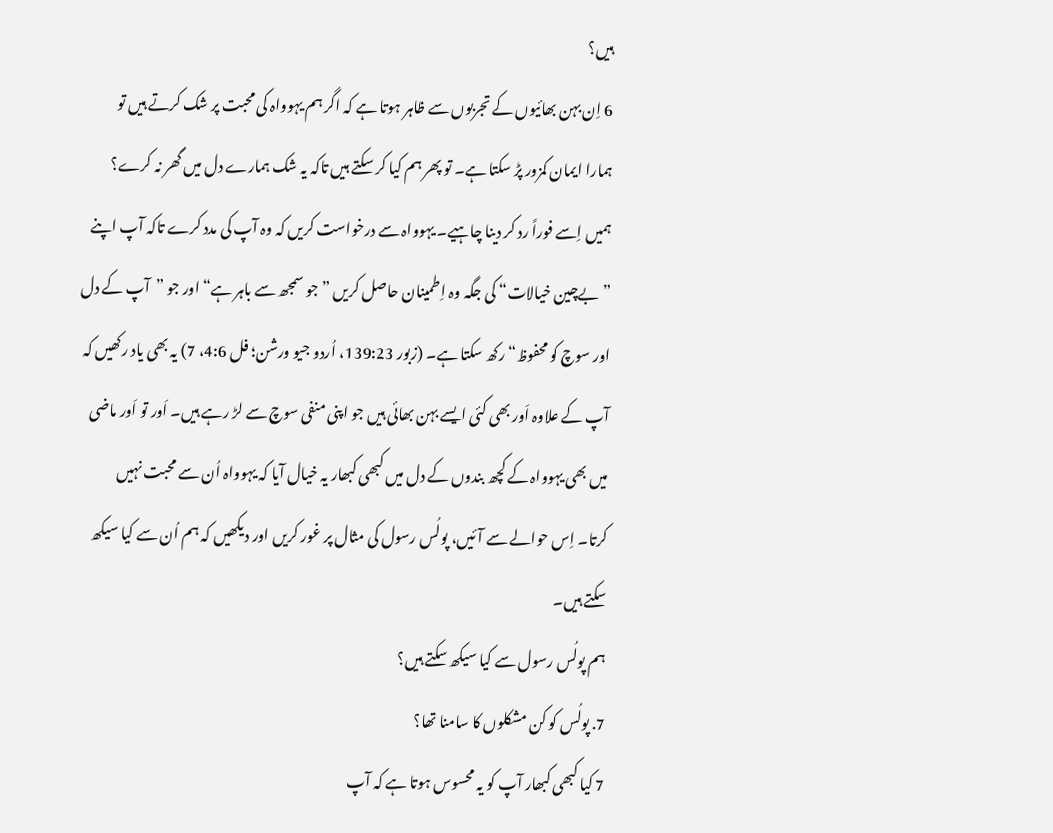ہیں؟
6 اِن بہن بھائیوں کے تجربوں سے ظاہر ہوتا ہے کہ اگر ہم یہوواہ کی محبت پر شک کرتے ہیں تو ہمارا ایمان کمزور پڑ سکتا ہے۔ تو پھر ہم کیا کر سکتے ہیں تاکہ یہ شک ہمارے دل میں گھر نہ کرے؟ ہمیں اِسے فوراً رد کر دینا چاہیے۔ یہوواہ سے درخواست کریں کہ وہ آپ کی مدد کرے تاکہ آپ اپنے ”بےچین خیالات“ کی جگہ وہ اِطمینان حاصل کریں ”جو سمجھ سے باہر ہے“ اور جو ”آپ کے دل اور سوچ کو محفوظ“ رکھ سکتا ہے۔ (زبور 139:23، اُردو جیو ورشن؛ فل 4:6، 7) یہ بھی یاد رکھیں کہ آپ کے علاوہ اَور بھی کئی ایسے بہن بھائی ہیں جو اپنی منفی سوچ سے لڑ رہے ہیں۔ اَور تو اَور ماضی میں بھی یہوواہ کے کچھ بندوں کے دل میں کبھی کبھار یہ خیال آیا کہ یہوواہ اُن سے محبت نہیں کرتا۔ اِس حوالے سے آئیں، پولُس رسول کی مثال پر غور کریں اور دیکھیں کہ ہم اُن سے کیا سیکھ سکتے ہیں۔
ہم پولُس رسول سے کیا سیکھ سکتے ہیں؟
7. پولُس کو کن مشکلوں کا سامنا تھا؟
7 کیا کبھی کبھار آپ کو یہ محسوس ہوتا ہے کہ آپ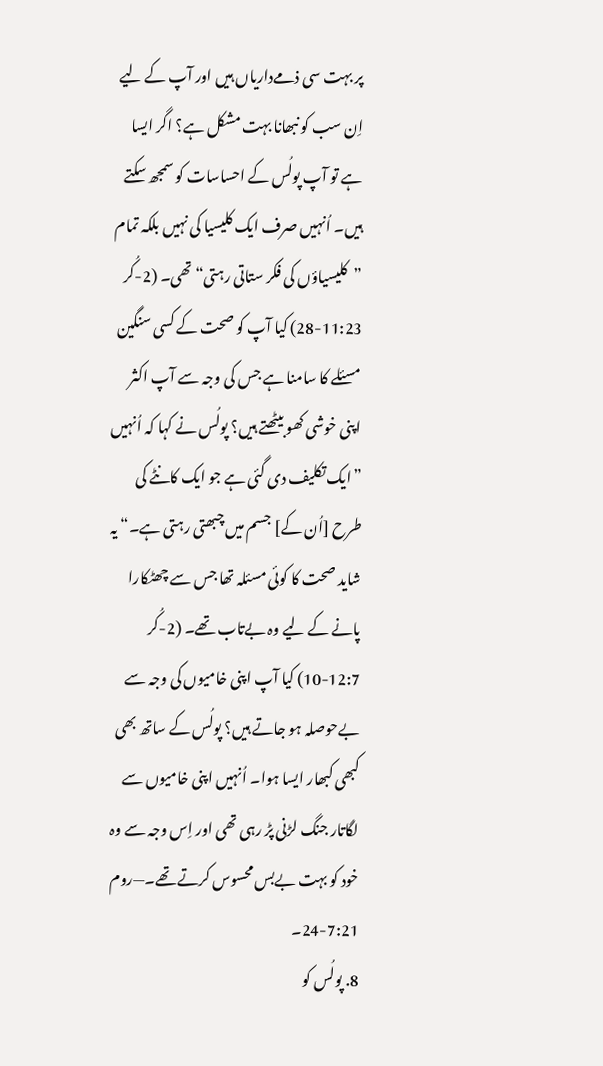پر بہت سی ذمےداریاں ہیں اور آپ کے لیے اِن سب کو نبھانا بہت مشکل ہے؟ اگر ایسا ہے تو آپ پولُس کے احساسات کو سمجھ سکتے ہیں۔ اُنہیں صرف ایک کلیسیا کی نہیں بلکہ تمام ”کلیسیاؤں کی فکر ستاتی رہتی“ تھی۔ (2-کُر 11:23-28) کیا آپ کو صحت کے کسی سنگین مسئلے کا سامنا ہے جس کی وجہ سے آپ اکثر اپنی خوشی کھو بیٹھتے ہیں؟ پولُس نے کہا کہ اُنہیں ”ایک تکلیف دی گئی ہے جو ایک کانٹے کی طرح [اُن کے] جسم میں چبھتی رہتی ہے۔“ یہ شاید صحت کا کوئی مسئلہ تھا جس سے چھٹکارا پانے کے لیے وہ بےتاب تھے۔ (2-کُر 12:7-10) کیا آپ اپنی خامیوں کی وجہ سے بےحوصلہ ہو جاتے ہیں؟ پولُس کے ساتھ بھی کبھی کبھار ایسا ہوا۔ اُنہیں اپنی خامیوں سے لگاتار جنگ لڑنی پڑ رہی تھی اور اِس وجہ سے وہ خود کو بہت بےبس محسوس کرتے تھے۔—روم 7:21-24۔
8. پولُس کو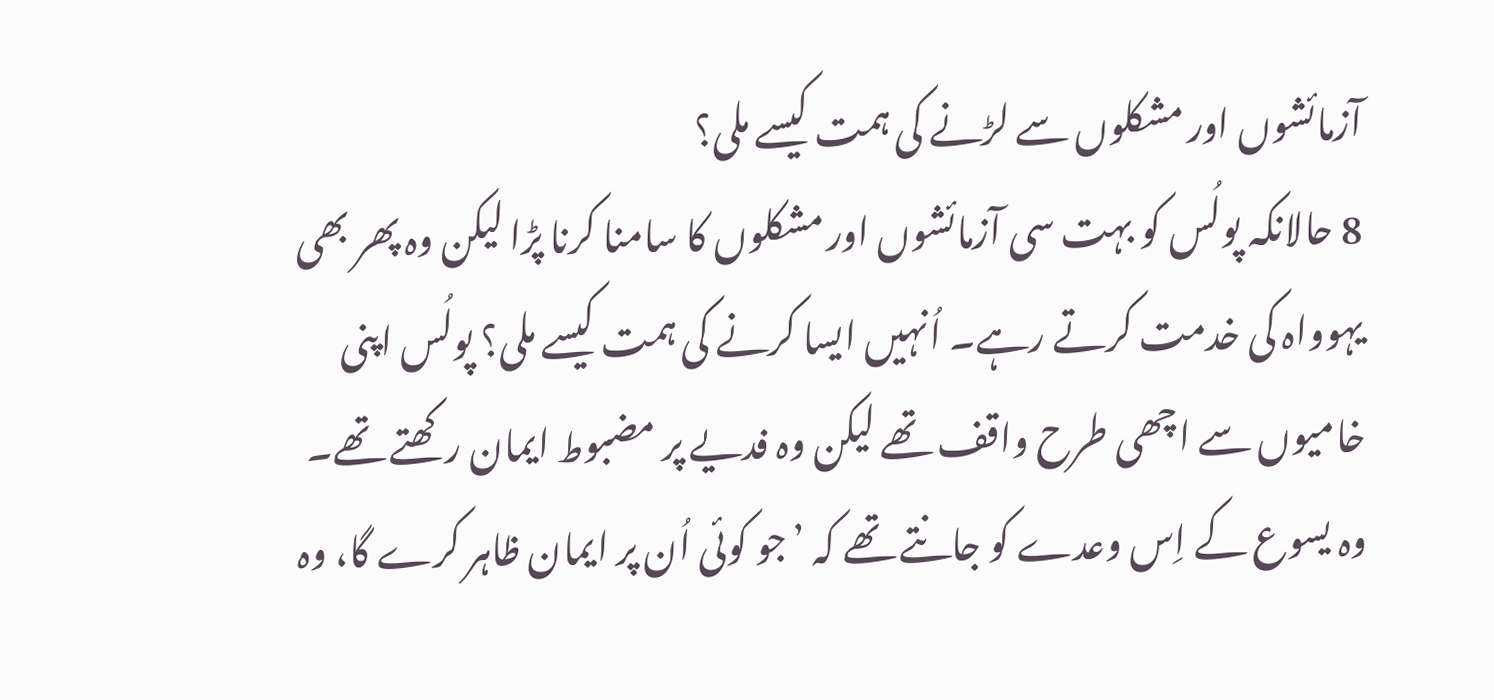آزمائشوں اور مشکلوں سے لڑنے کی ہمت کیسے ملی؟
8 حالانکہ پولُس کو بہت سی آزمائشوں اور مشکلوں کا سامنا کرنا پڑا لیکن وہ پھر بھی یہوواہ کی خدمت کرتے رہے۔ اُنہیں ایسا کرنے کی ہمت کیسے ملی؟ پولُس اپنی خامیوں سے اچھی طرح واقف تھے لیکن وہ فدیے پر مضبوط ایمان رکھتے تھے۔ وہ یسوع کے اِس وعدے کو جانتے تھے کہ ’جو کوئی اُن پر ایمان ظاہر کرے گا، وہ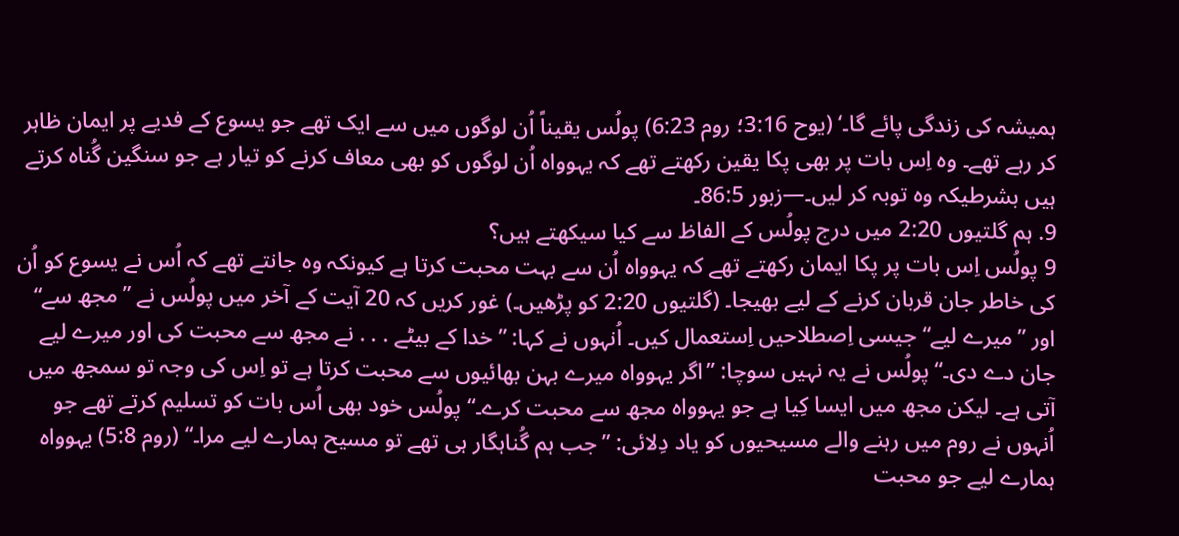ہمیشہ کی زندگی پائے گا۔‘ (یوح 3:16؛ روم 6:23) پولُس یقیناً اُن لوگوں میں سے ایک تھے جو یسوع کے فدیے پر ایمان ظاہر کر رہے تھے۔ وہ اِس بات پر بھی پکا یقین رکھتے تھے کہ یہوواہ اُن لوگوں کو بھی معاف کرنے کو تیار ہے جو سنگین گُناہ کرتے ہیں بشرطیکہ وہ توبہ کر لیں۔—زبور 86:5۔
9. ہم گلتیوں 2:20 میں درج پولُس کے الفاظ سے کیا سیکھتے ہیں؟
9 پولُس اِس بات پر پکا ایمان رکھتے تھے کہ یہوواہ اُن سے بہت محبت کرتا ہے کیونکہ وہ جانتے تھے کہ اُس نے یسوع کو اُن کی خاطر جان قربان کرنے کے لیے بھیجا۔ (گلتیوں 2:20 کو پڑھیں۔) غور کریں کہ 20 آیت کے آخر میں پولُس نے ”مجھ سے“ اور ”میرے لیے“ جیسی اِصطلاحیں اِستعمال کیں۔ اُنہوں نے کہا: ”خدا کے بیٹے . . . نے مجھ سے محبت کی اور میرے لیے جان دے دی۔“ پولُس نے یہ نہیں سوچا: ”اگر یہوواہ میرے بہن بھائیوں سے محبت کرتا ہے تو اِس کی وجہ تو سمجھ میں آتی ہے۔ لیکن مجھ میں ایسا کِیا ہے جو یہوواہ مجھ سے محبت کرے۔“ پولُس خود بھی اُس بات کو تسلیم کرتے تھے جو اُنہوں نے روم میں رہنے والے مسیحیوں کو یاد دِلائی: ”جب ہم گُناہگار ہی تھے تو مسیح ہمارے لیے مرا۔“ (روم 5:8) یہوواہ ہمارے لیے جو محبت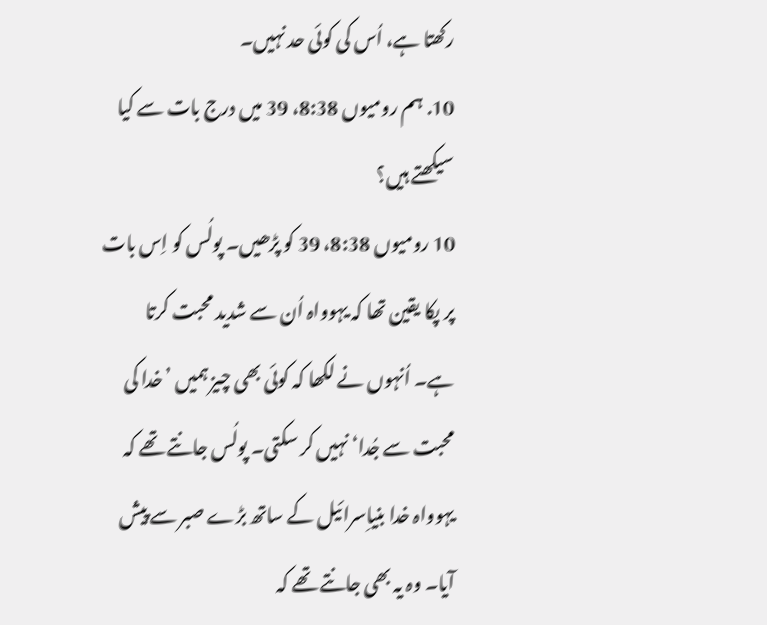رکھتا ہے، اُس کی کوئی حد نہیں۔
10. ہم رومیوں 8:38، 39 میں درج بات سے کیا سیکھتے ہیں؟
10 رومیوں 8:38، 39 کو پڑھیں۔ پولُس کو اِس بات پر پکا یقین تھا کہ یہوواہ اُن سے شدید محبت کرتا ہے۔ اُنہوں نے لکھا کہ کوئی بھی چیز ہمیں ’خدا کی محبت سے جُدا‘ نہیں کر سکتی۔ پولُس جانتے تھے کہ یہوواہ خدا بنیاِسرائیل کے ساتھ بڑے صبر سے پیش آیا۔ وہ یہ بھی جانتے تھے کہ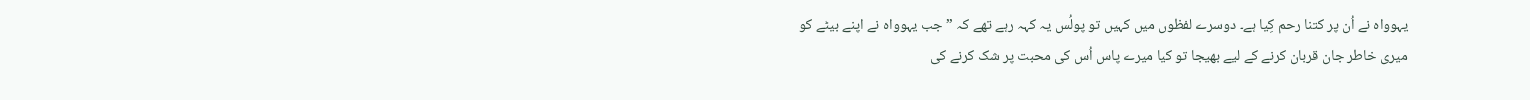یہوواہ نے اُن پر کتنا رحم کِیا ہے۔ دوسرے لفظوں میں کہیں تو پولُس یہ کہہ رہے تھے کہ ”جب یہوواہ نے اپنے بیٹے کو میری خاطر جان قربان کرنے کے لیے بھیجا تو کیا میرے پاس اُس کی محبت پر شک کرنے کی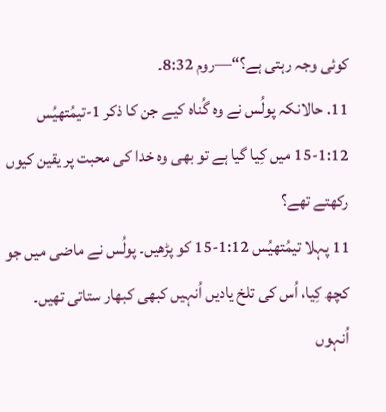کوئی وجہ رہتی ہے؟“—روم 8:32۔
11. حالانکہ پولُس نے وہ گُناہ کیے جن کا ذکر 1-تیمُتھیُس 1:12-15 میں کِیا گیا ہے تو بھی وہ خدا کی محبت پر یقین کیوں رکھتے تھے؟
11 پہلا تیمُتھیُس 1:12-15 کو پڑھیں۔ پولُس نے ماضی میں جو کچھ کِیا، اُس کی تلخ یادیں اُنہیں کبھی کبھار ستاتی تھیں۔ اُنہوں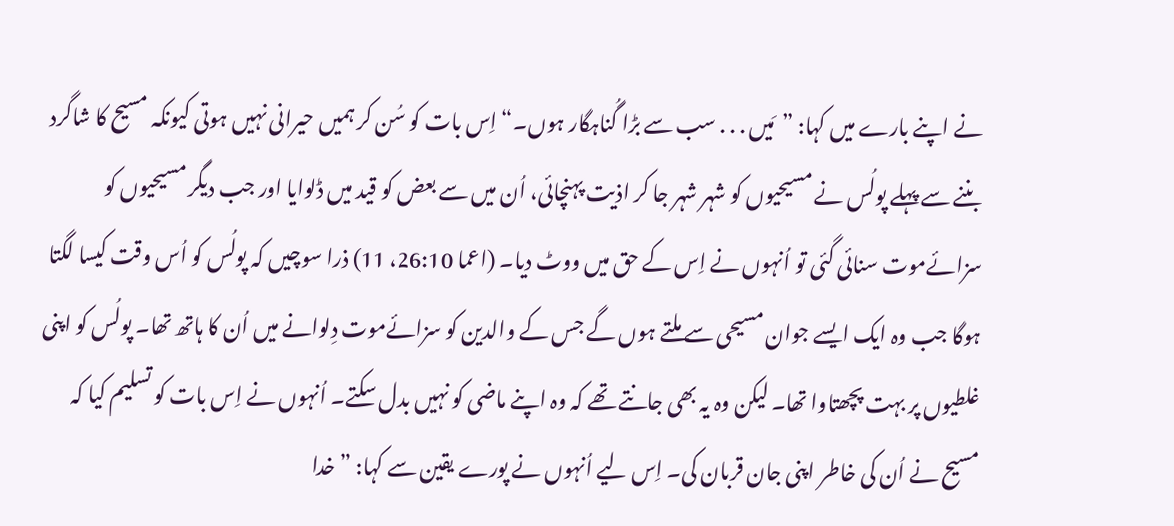نے اپنے بارے میں کہا: ”مَیں . . . سب سے بڑا گُناہگار ہوں۔“ اِس بات کو سُن کر ہمیں حیرانی نہیں ہوتی کیونکہ مسیح کا شاگرد بننے سے پہلے پولُس نے مسیحیوں کو شہر شہر جا کر اذیت پہنچائی، اُن میں سے بعض کو قید میں ڈلوایا اور جب دیگر مسیحیوں کو سزائےموت سنائی گئی تو اُنہوں نے اِس کے حق میں ووٹ دیا۔ (اعما 26:10، 11) ذرا سوچیں کہ پولُس کو اُس وقت کیسا لگتا ہوگا جب وہ ایک ایسے جوان مسیحی سے ملتے ہوں گے جس کے والدین کو سزائےموت دِلوانے میں اُن کا ہاتھ تھا۔ پولُس کو اپنی غلطیوں پر بہت پچھتاوا تھا۔ لیکن وہ یہ بھی جانتے تھے کہ وہ اپنے ماضی کو نہیں بدل سکتے۔ اُنہوں نے اِس بات کو تسلیم کیا کہ مسیح نے اُن کی خاطر اپنی جان قربان کی۔ اِس لیے اُنہوں نے پورے یقین سے کہا: ”خدا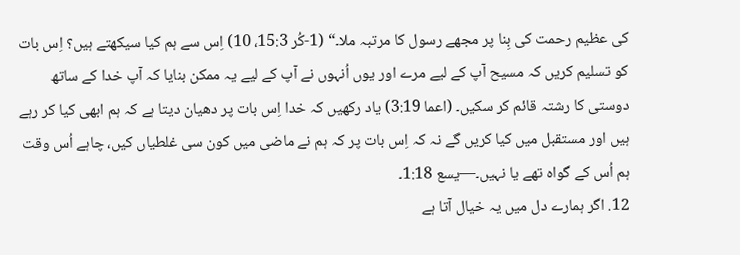کی عظیم رحمت کی بِنا پر مجھے رسول کا مرتبہ ملا۔“ (1-کُر 15:3، 10) اِس سے ہم کیا سیکھتے ہیں؟ اِس بات کو تسلیم کریں کہ مسیح آپ کے لیے مرے اور یوں اُنہوں نے آپ کے لیے یہ ممکن بنایا کہ آپ خدا کے ساتھ دوستی کا رشتہ قائم کر سکیں۔ (اعما 3:19) یاد رکھیں کہ خدا اِس بات پر دھیان دیتا ہے کہ ہم ابھی کیا کر رہے ہیں اور مستقبل میں کیا کریں گے نہ کہ اِس بات پر کہ ہم نے ماضی میں کون سی غلطیاں کیں، چاہے اُس وقت ہم اُس کے گواہ تھے یا نہیں۔—یسع 1:18۔
12. اگر ہمارے دل میں یہ خیال آتا ہے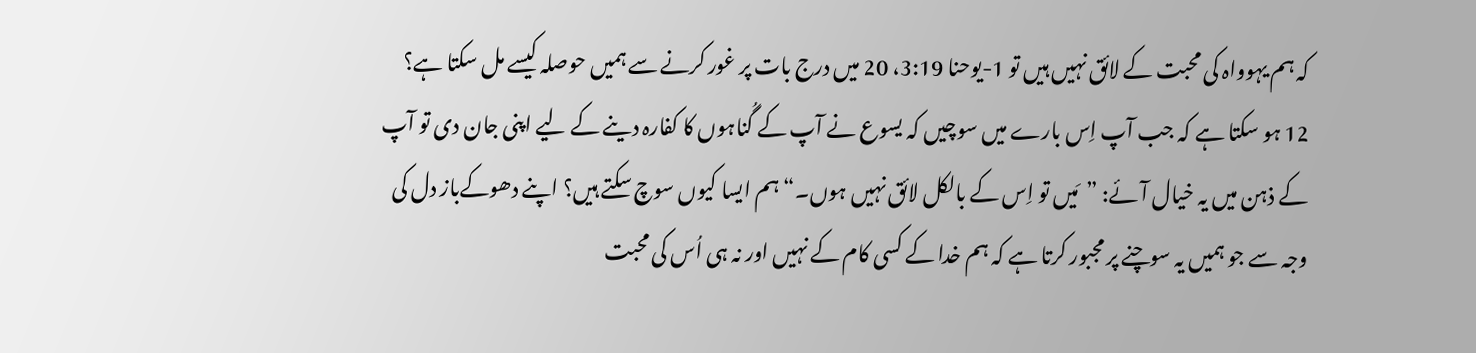کہ ہم یہوواہ کی محبت کے لائق نہیں ہیں تو 1-یوحنا 3:19، 20 میں درج بات پر غور کرنے سے ہمیں حوصلہ کیسے مل سکتا ہے؟
12 ہو سکتا ہے کہ جب آپ اِس بارے میں سوچیں کہ یسوع نے آپ کے گُناہوں کا کفارہ دینے کے لیے اپنی جان دی تو آپ کے ذہن میں یہ خیال آئے: ”مَیں تو اِس کے بالکل لائق نہیں ہوں۔“ ہم ایسا کیوں سوچ سکتے ہیں؟ اپنے دھوکےباز دل کی وجہ سے جو ہمیں یہ سوچنے پر مجبور کرتا ہے کہ ہم خدا کے کسی کام کے نہیں اور نہ ہی اُس کی محبت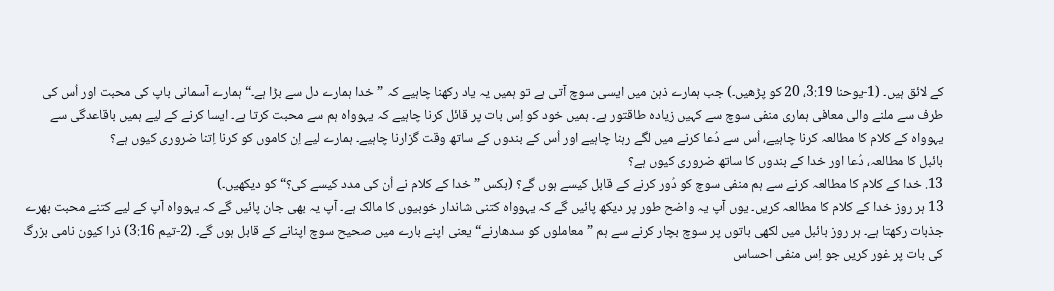کے لائق ہیں۔ (1-یوحنا 3:19، 20 کو پڑھیں۔) جب ہمارے ذہن میں ایسی سوچ آتی ہے تو ہمیں یہ یاد رکھنا چاہیے کہ ”خدا ہمارے دل سے بڑا ہے۔“ ہمارے آسمانی باپ کی محبت اور اُس کی طرف سے ملنے والی معافی ہماری منفی سوچ سے کہیں زیادہ طاقتور ہے۔ ہمیں خود کو اِس بات پر قائل کرنا چاہیے کہ یہوواہ ہم سے محبت کرتا ہے۔ ایسا کرنے کے لیے ہمیں باقاعدگی سے یہوواہ کے کلام کا مطالعہ کرنا چاہیے، اُس سے دُعا کرنے میں لگے رہنا چاہیے اور اُس کے بندوں کے ساتھ وقت گزارنا چاہیے۔ ہمارے لیے اِن کاموں کو کرنا اِتنا ضروری کیوں ہے؟
بائبل کا مطالعہ، دُعا اور خدا کے بندوں کا ساتھ ضروری کیوں ہے؟
13. خدا کے کلام کا مطالعہ کرنے سے ہم منفی سوچ کو دُور کرنے کے قابل کیسے ہوں گے؟ (بکس ” خدا کے کلام نے اُن کی مدد کیسے کی؟“ کو دیکھیں۔)
13 ہر روز خدا کے کلام کا مطالعہ کریں۔ یوں آپ یہ واضح طور پر دیکھ پائیں گے کہ یہوواہ کتنی شاندار خوبیوں کا مالک ہے۔ آپ یہ بھی جان پائیں گے کہ یہوواہ آپ کے لیے کتنے محبت بھرے جذبات رکھتا ہے۔ ہر روز بائبل میں لکھی باتوں پر سوچ بچار کرنے سے ہم ”معاملوں کو سدھارنے“ یعنی اپنے بارے میں صحیح سوچ اپنانے کے قابل ہوں گے۔ (2-تیم 3:16) ذرا کیون نامی بزرگ کی بات پر غور کریں جو اِس منفی احساس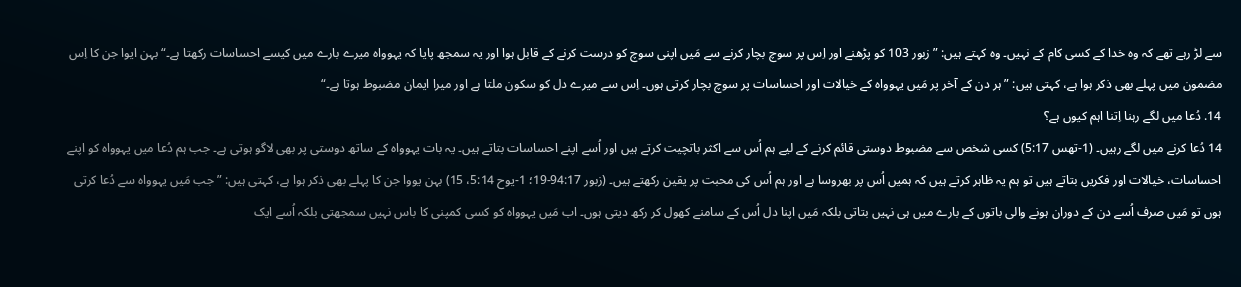سے لڑ رہے تھے کہ وہ خدا کے کسی کام کے نہیں۔ وہ کہتے ہیں: ”زبور 103 کو پڑھنے اور اِس پر سوچ بچار کرنے سے مَیں اپنی سوچ کو درست کرنے کے قابل ہوا اور یہ سمجھ پایا کہ یہوواہ میرے بارے میں کیسے احساسات رکھتا ہے۔“ بہن ایوا جن کا اِس مضمون میں پہلے بھی ذکر ہوا ہے، کہتی ہیں: ”ہر دن کے آخر پر مَیں یہوواہ کے خیالات اور احساسات پر سوچ بچار کرتی ہوں۔ اِس سے میرے دل کو سکون ملتا ہے اور میرا ایمان مضبوط ہوتا ہے۔“
14. دُعا میں لگے رہنا اِتنا اہم کیوں ہے؟
14 دُعا کرنے میں لگے رہیں۔ (1-تھس 5:17) کسی شخص سے مضبوط دوستی قائم کرنے کے لیے ہم اُس سے اکثر باتچیت کرتے ہیں اور اُسے اپنے احساسات بتاتے ہیں۔ یہ بات یہوواہ کے ساتھ دوستی پر بھی لاگو ہوتی ہے۔ جب ہم دُعا میں یہوواہ کو اپنے احساسات، خیالات اور فکریں بتاتے ہیں تو ہم یہ ظاہر کرتے ہیں کہ ہمیں اُس پر بھروسا ہے اور ہم اُس کی محبت پر یقین رکھتے ہیں۔ (زبور 94:17-19؛ 1-یوح 5:14، 15) بہن یووا جن کا پہلے بھی ذکر ہوا ہے، کہتی ہیں: ”جب مَیں یہوواہ سے دُعا کرتی ہوں تو مَیں صرف اُسے دن کے دوران ہونے والی باتوں کے بارے میں ہی نہیں بتاتی بلکہ مَیں اپنا دل اُس کے سامنے کھول کر رکھ دیتی ہوں۔ اب مَیں یہوواہ کو کسی کمپنی کا باس نہیں سمجھتی بلکہ اُسے ایک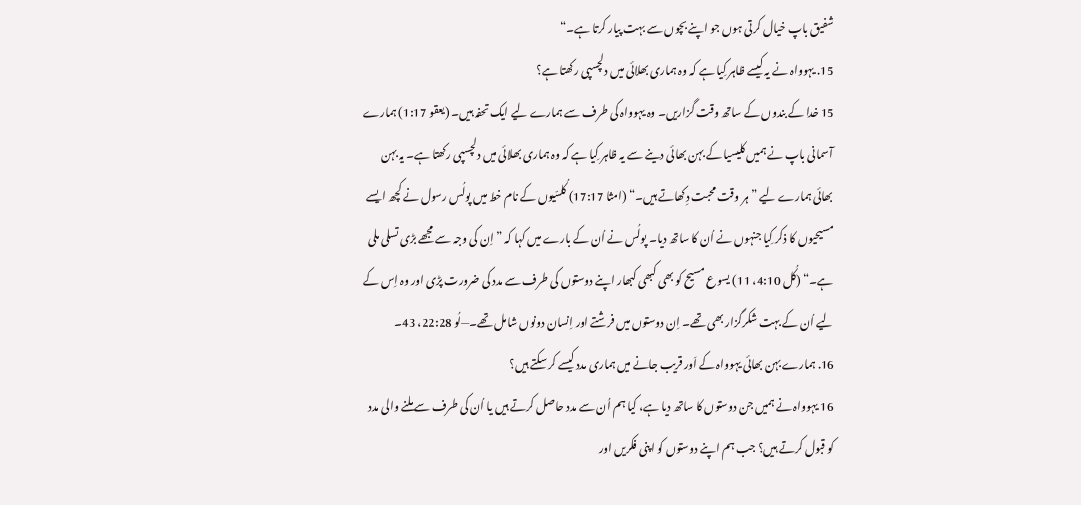شفیق باپ خیال کرتی ہوں جو اپنے بچوں سے بہت پیار کرتا ہے۔“
15. یہوواہ نے یہ کیسے ظاہر کِیا ہے کہ وہ ہماری بھلائی میں دلچسپی رکھتا ہے؟
15 خدا کے بندوں کے ساتھ وقت گزاریں۔ وہ یہوواہ کی طرف سے ہمارے لیے ایک تحفہ ہیں۔ (یعقو 1:17) ہمارے آسمانی باپ نے ہمیں کلیسیا کے بہن بھائی دینے سے یہ ظاہر کِیا ہے کہ وہ ہماری بھلائی میں دلچسپی رکھتا ہے۔ یہ بہن بھائی ہمارے لیے ”ہر وقت محبت دِکھاتے ہیں۔“ (امثا 17:17) کُلسّیوں کے نام خط میں پولُس رسول نے کچھ ایسے مسیحیوں کا ذکر کِیا جنہوں نے اُن کا ساتھ دیا۔ پولُس نے اُن کے بارے میں کہا کہ ”اِن کی وجہ سے مجھے بڑی تسلی ملی ہے۔“ (کُل 4:10، 11) یسوع مسیح کو بھی کبھی کبھار اپنے دوستوں کی طرف سے مدد کی ضرورت پڑی اور وہ اِس کے لیے اُن کے بہت شکرگزار بھی تھے۔ اِن دوستوں میں فرشتے اور اِنسان دونوں شامل تھے۔—لُو 22:28، 43۔
16. ہمارے بہن بھائی یہوواہ کے اَور قریب جانے میں ہماری مدد کیسے کر سکتے ہیں؟
16 یہوواہ نے ہمیں جن دوستوں کا ساتھ دیا ہے، کیا ہم اُن سے مدد حاصل کرتے ہیں یا اُن کی طرف سے ملنے والی مدد کو قبول کرتے ہیں؟ جب ہم اپنے دوستوں کو اپنی فکریں اور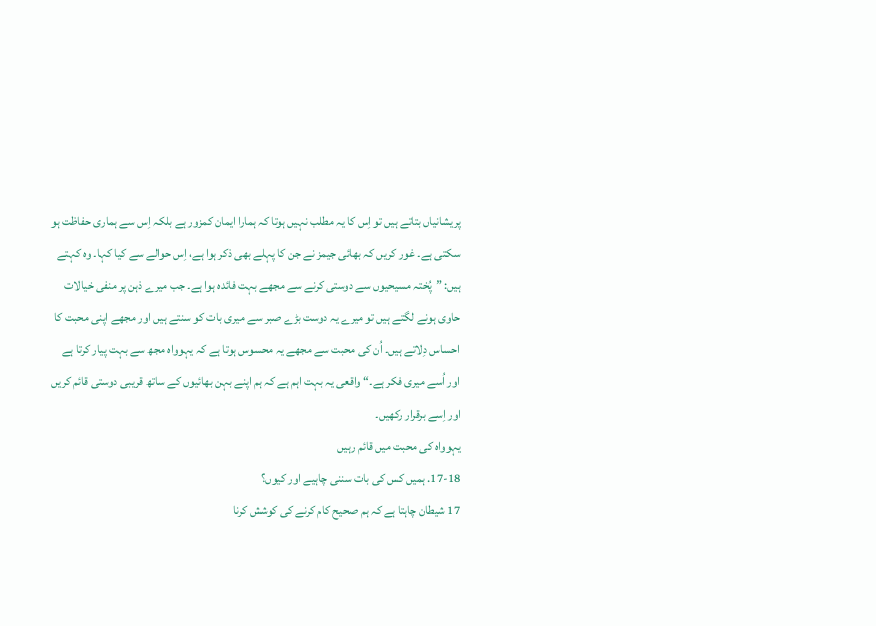پریشانیاں بتاتے ہیں تو اِس کا یہ مطلب نہیں ہوتا کہ ہمارا ایمان کمزور ہے بلکہ اِس سے ہماری حفاظت ہو سکتی ہے۔ غور کریں کہ بھائی جیمز نے جن کا پہلے بھی ذکر ہوا ہے، اِس حوالے سے کیا کہا۔ وہ کہتے ہیں: ”پُختہ مسیحیوں سے دوستی کرنے سے مجھے بہت فائدہ ہوا ہے۔ جب میرے ذہن پر منفی خیالات حاوی ہونے لگتے ہیں تو میرے یہ دوست بڑے صبر سے میری بات کو سنتے ہیں اور مجھے اپنی محبت کا احساس دِلاتے ہیں۔ اُن کی محبت سے مجھے یہ محسوس ہوتا ہے کہ یہوواہ مجھ سے بہت پیار کرتا ہے اور اُسے میری فکر ہے۔“ واقعی یہ بہت اہم ہے کہ ہم اپنے بہن بھائیوں کے ساتھ قریبی دوستی قائم کریں اور اِسے برقرار رکھیں۔
یہوواہ کی محبت میں قائم رہیں
17-18. ہمیں کس کی بات سننی چاہیے اور کیوں؟
17 شیطان چاہتا ہے کہ ہم صحیح کام کرنے کی کوشش کرنا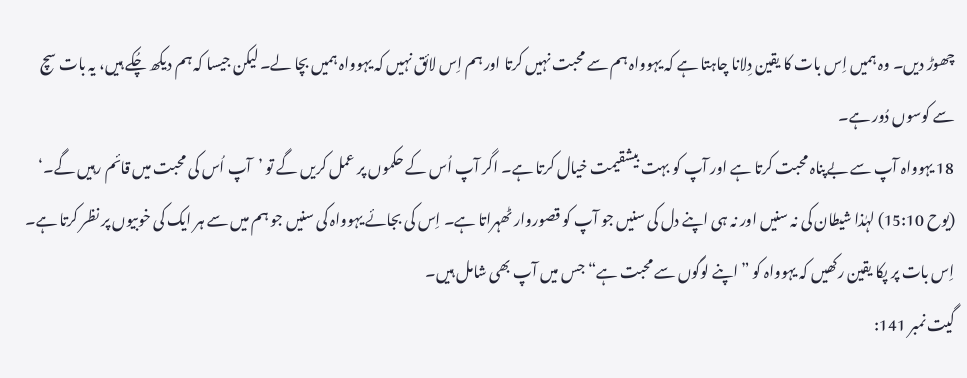چھوڑ دیں۔ وہ ہمیں اِس بات کا یقین دِلانا چاہتا ہے کہ یہوواہ ہم سے محبت نہیں کرتا اور ہم اِس لائق نہیں کہ یہوواہ ہمیں بچا لے۔ لیکن جیسا کہ ہم دیکھ چُکے ہیں، یہ بات سچ سے کوسوں دُور ہے۔
18 یہوواہ آپ سے بےپناہ محبت کرتا ہے اور آپ کو بہت بیشقیمت خیال کرتا ہے۔ اگر آپ اُس کے حکموں پر عمل کریں گے تو ’آپ اُس کی محبت میں قائم رہیں گے۔‘ (یوح 15:10) لہٰذا شیطان کی نہ سنیں اور نہ ہی اپنے دل کی سنیں جو آپ کو قصوروار ٹھہراتا ہے۔ اِس کی بجائے یہوواہ کی سنیں جو ہم میں سے ہر ایک کی خوبیوں پر نظر کرتا ہے۔ اِس بات پر پکا یقین رکھیں کہ یہوواہ کو ”اپنے لوگوں سے محبت ہے“ جس میں آپ بھی شامل ہیں۔
گیت نمبر 141: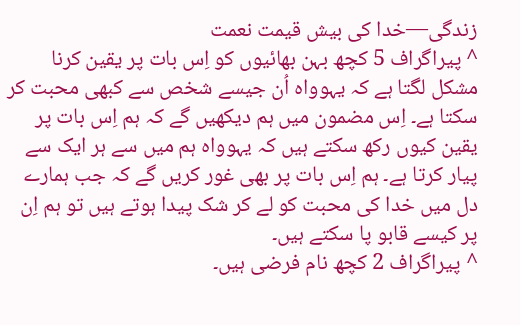زندگی—خدا کی بیش قیمت نعمت
^ پیراگراف 5 کچھ بہن بھائیوں کو اِس بات پر یقین کرنا مشکل لگتا ہے کہ یہوواہ اُن جیسے شخص سے کبھی محبت کر سکتا ہے۔ اِس مضمون میں ہم دیکھیں گے کہ ہم اِس بات پر یقین کیوں رکھ سکتے ہیں کہ یہوواہ ہم میں سے ہر ایک سے پیار کرتا ہے۔ ہم اِس بات پر بھی غور کریں گے کہ جب ہمارے دل میں خدا کی محبت کو لے کر شک پیدا ہوتے ہیں تو ہم اِن پر کیسے قابو پا سکتے ہیں۔
^ پیراگراف 2 کچھ نام فرضی ہیں۔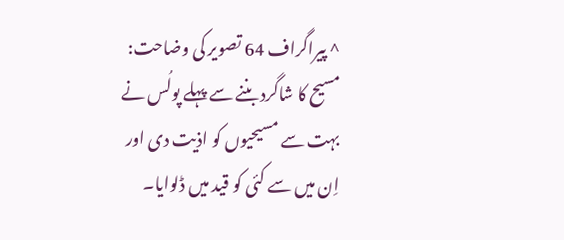^ پیراگراف 64 تصویر کی وضاحت: مسیح کا شاگرد بننے سے پہلے پولُس نے بہت سے مسیحیوں کو اذیت دی اور اِن میں سے کئی کو قید میں ڈلوایا۔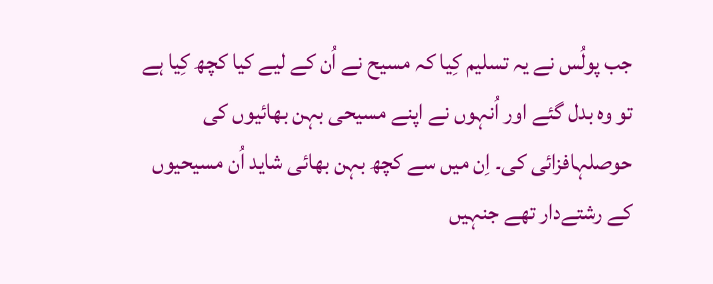جب پولُس نے یہ تسلیم کِیا کہ مسیح نے اُن کے لیے کیا کچھ کِیا ہے تو وہ بدل گئے اور اُنہوں نے اپنے مسیحی بہن بھائیوں کی حوصلہافزائی کی۔ اِن میں سے کچھ بہن بھائی شاید اُن مسیحیوں کے رشتےدار تھے جنہیں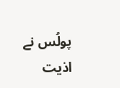پولُس نے اذیت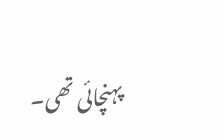پہنچائی تھی۔